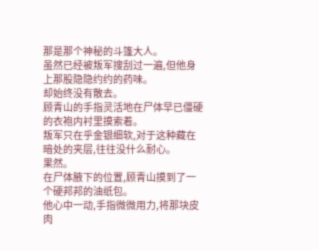那是那个神秘的斗篷大人。
虽然已经被叛军搜刮过一遍,但他身上那股隐隐约约的药味。
却始终没有散去。
顾青山的手指灵活地在尸体早已僵硬的衣袍内衬里摸索着。
叛军只在乎金银细软,对于这种藏在暗处的夹层,往往没什么耐心。
果然。
在尸体腋下的位置,顾青山摸到了一个硬邦邦的油纸包。
他心中一动,手指微微用力,将那块皮肉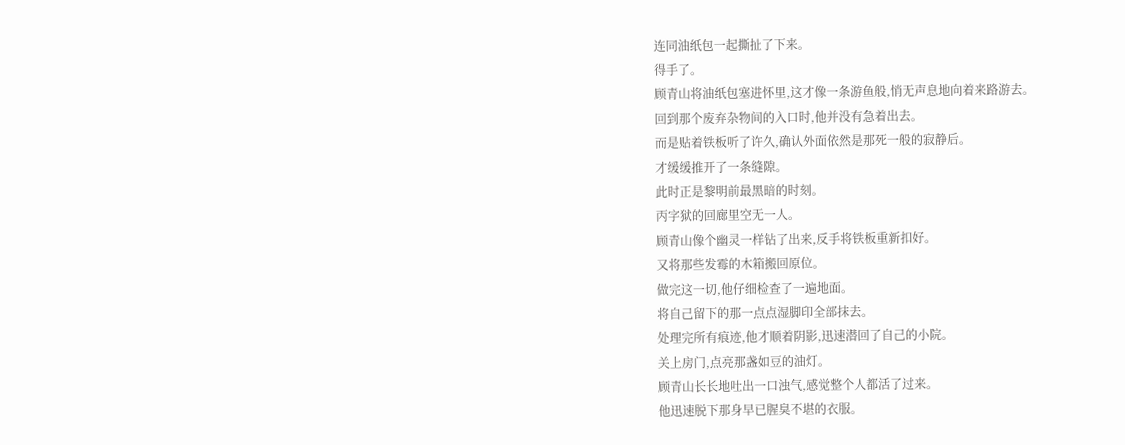连同油纸包一起撕扯了下来。
得手了。
顾青山将油纸包塞进怀里,这才像一条游鱼般,悄无声息地向着来路游去。
回到那个废弃杂物间的入口时,他并没有急着出去。
而是贴着铁板听了许久,确认外面依然是那死一般的寂静后。
才缓缓推开了一条缝隙。
此时正是黎明前最黑暗的时刻。
丙字狱的回廊里空无一人。
顾青山像个幽灵一样钻了出来,反手将铁板重新扣好。
又将那些发霉的木箱搬回原位。
做完这一切,他仔细检查了一遍地面。
将自己留下的那一点点湿脚印全部抹去。
处理完所有痕迹,他才顺着阴影,迅速潜回了自己的小院。
关上房门,点亮那盏如豆的油灯。
顾青山长长地吐出一口浊气,感觉整个人都活了过来。
他迅速脱下那身早已腥臭不堪的衣服。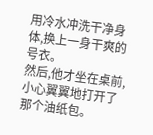用冷水冲洗干净身体,换上一身干爽的号衣。
然后,他才坐在桌前,小心翼翼地打开了那个油纸包。